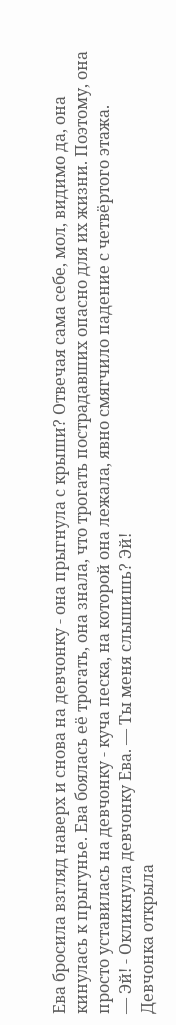Ева бросила взгляд наверх и снова на девчонку - она прыгнула с крыши? Отвечая сама себе, мол, видимо да, она кинулась к прыгунье. Ева боялась её трогать, она знала, что трогать пострадавших опасно для их жизни. Поэтому, она просто уставилась на девчонку - куча песка, на которой она лежала, явно смягчило падение с четвёртого этажа.
— Эй! - Окликнула девчонку Ева. — Ты меня слышишь? Эй!
Девчонка открыла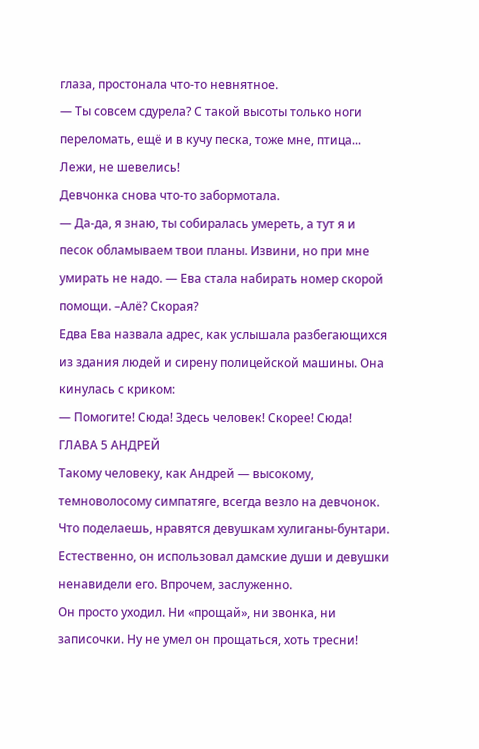глаза, простонала что-то невнятное.
— Ты совсем сдурела? С такой высоты только ноги переломать, ещё и в кучу песка, тоже мне, птица... Лежи, не шевелись!
Девчонка снова что-то забормотала.
— Да-да, я знаю, ты собиралась умереть, а тут я и песок обламываем твои планы. Извини, но при мне умирать не надо. — Ева стала набирать номер скорой помощи. –Алё? Скорая?
Едва Ева назвала адрес, как услышала разбегающихся из здания людей и сирену полицейской машины. Она кинулась с криком:
— Помогите! Сюда! Здесь человек! Скорее! Сюда!
ГЛАВА 5 АНДРЕЙ
Такому человеку, как Андрей — высокому, темноволосому симпатяге, всегда везло на девчонок. Что поделаешь, нравятся девушкам хулиганы-бунтари.
Естественно, он использовал дамские души и девушки ненавидели его. Впрочем, заслуженно.
Он просто уходил. Ни «прощай», ни звонка, ни записочки. Ну не умел он прощаться, хоть тресни!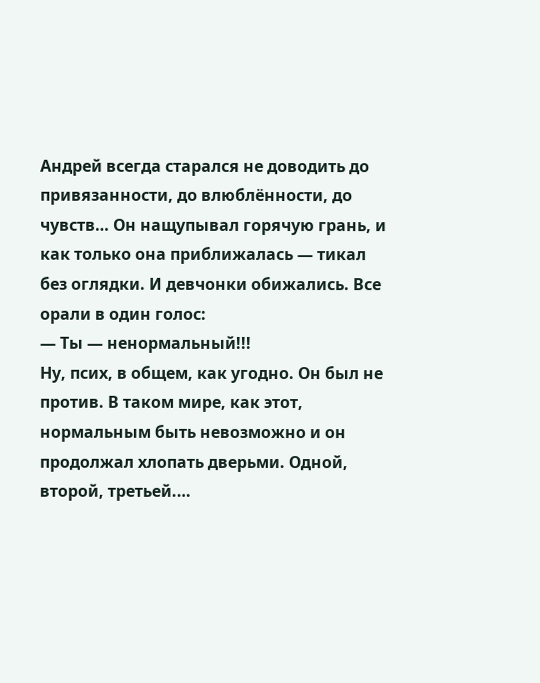Андрей всегда старался не доводить до привязанности, до влюблённости, до чувств… Он нащупывал горячую грань, и как только она приближалась — тикал без оглядки. И девчонки обижались. Все орали в один голос:
— Ты — ненормальный!!!
Ну, псих, в общем, как угодно. Он был не против. В таком мире, как этот, нормальным быть невозможно и он продолжал хлопать дверьми. Одной, второй, третьей.…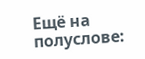Ещё на полуслове: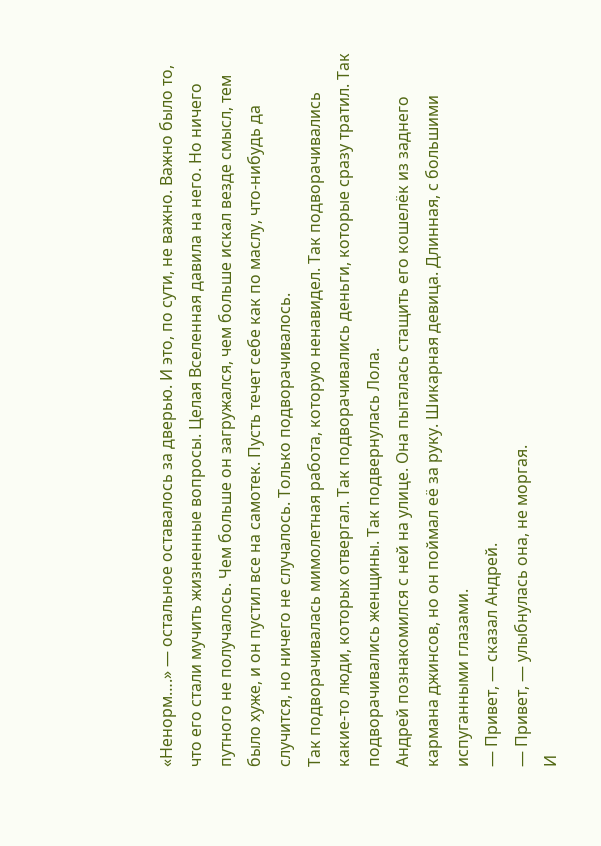«Ненорм….» — остальное оставалось за дверью. И это, по сути, не важно. Важно было то, что его стали мучить жизненные вопросы. Целая Вселенная давила на него. Но ничего путного не получалось. Чем больше он загружался, чем больше искал везде смысл, тем было хуже, и он пустил все на самотек. Пусть течет себе как по маслу, что-нибудь да случится, но ничего не случалось. Только подворачивалось.
Так подворачивалась мимолетная работа, которую ненавидел. Так подворачивались какие-то люди, которых отвергал. Так подворачивались деньги, которые сразу тратил. Так подворачивались женщины. Так подвернулась Лола.
Андрей познакомился с ней на улице. Она пыталась стащить его кошелёк из заднего кармана джинсов, но он поймал её за руку. Шикарная девица. Длинная, с большими испуганными глазами.
— Привет, — сказал Андрей.
— Привет, — улыбнулась она, не моргая.
И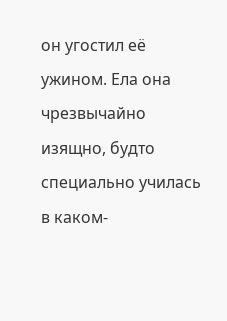он угостил её ужином. Ела она чрезвычайно изящно, будто специально училась в каком-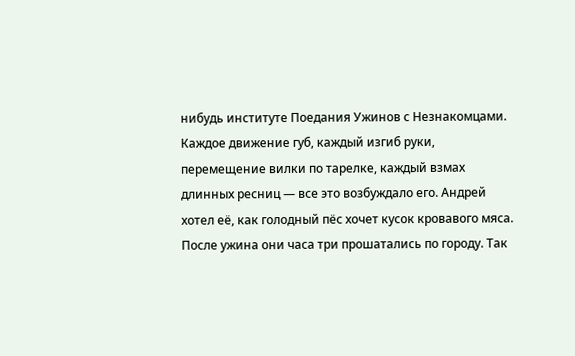нибудь институте Поедания Ужинов с Незнакомцами. Каждое движение губ, каждый изгиб руки, перемещение вилки по тарелке, каждый взмах длинных ресниц — все это возбуждало его. Андрей хотел её, как голодный пёс хочет кусок кровавого мяса.
После ужина они часа три прошатались по городу. Так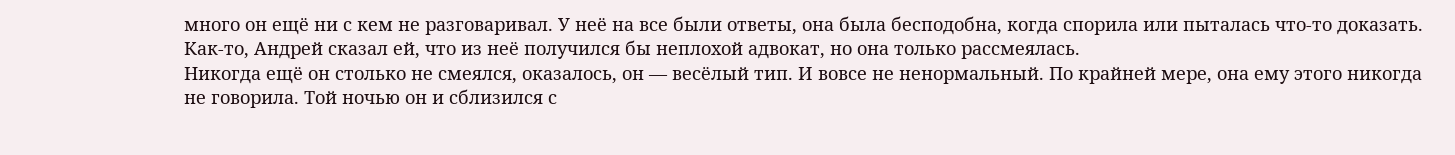много он ещё ни с кем не разговаривал. У неё на все были ответы, она была бесподобна, когда спорила или пыталась что-то доказать. Как-то, Андрей сказал ей, что из неё получился бы неплохой адвокат, но она только рассмеялась.
Никогда ещё он столько не смеялся, оказалось, он — весёлый тип. И вовсе не ненормальный. По крайней мере, она ему этого никогда не говорила. Той ночью он и сблизился с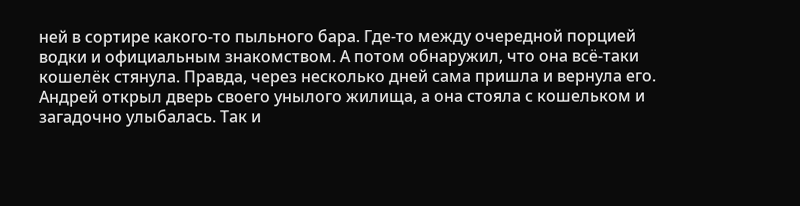ней в сортире какого-то пыльного бара. Где-то между очередной порцией водки и официальным знакомством. А потом обнаружил, что она всё-таки кошелёк стянула. Правда, через несколько дней сама пришла и вернула его.
Андрей открыл дверь своего унылого жилища, а она стояла с кошельком и загадочно улыбалась. Так и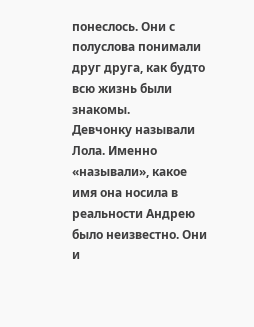понеслось. Они с полуслова понимали друг друга, как будто всю жизнь были знакомы.
Девчонку называли Лола. Именно «называли», какое имя она носила в реальности Андрею было неизвестно. Они и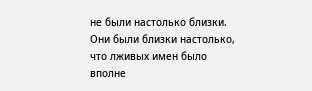не были настолько близки. Они были близки настолько, что лживых имен было вполне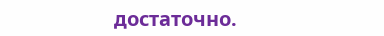достаточно.